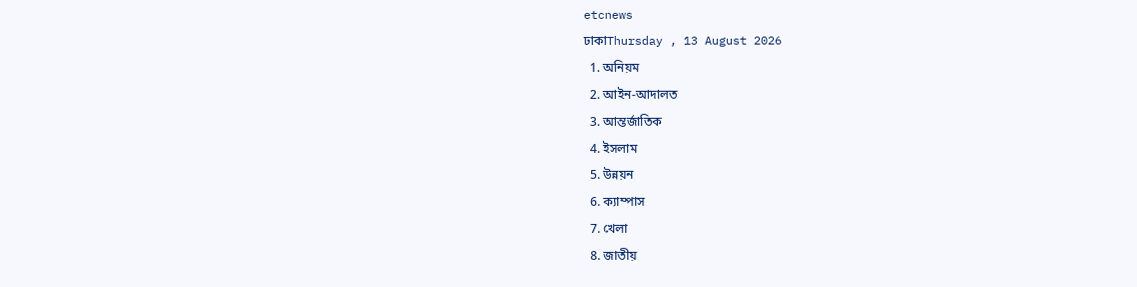etcnews
ঢাকাThursday , 13 August 2026
  1. অনিয়ম
  2. আইন-আদালত
  3. আন্তর্জাতিক
  4. ইসলাম
  5. উন্নয়ন
  6. ক্যাম্পাস
  7. খেলা
  8. জাতীয়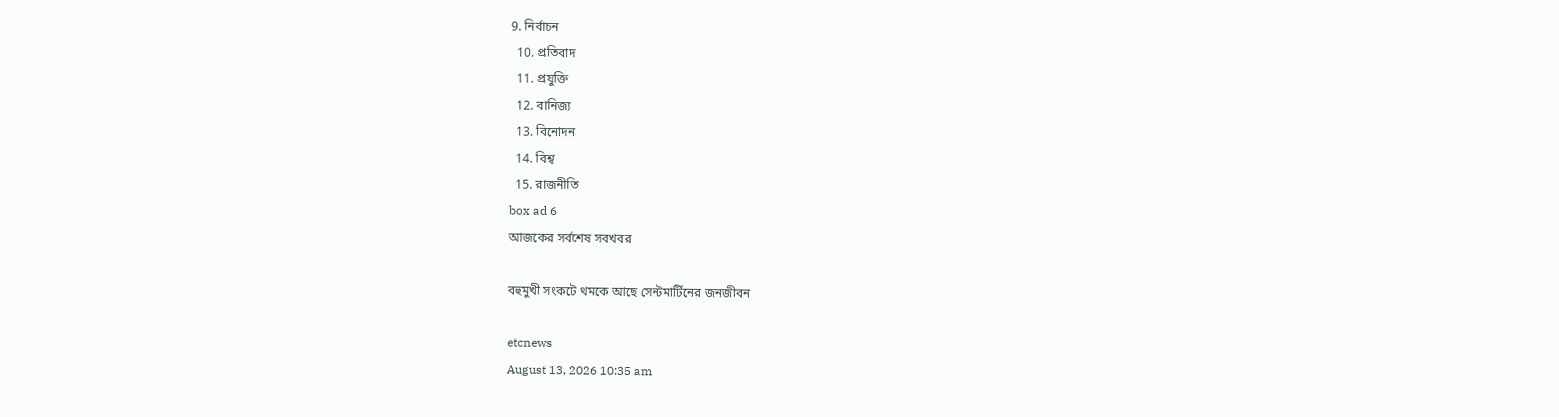9. নির্বাচন
  10. প্রতিবাদ
  11. প্রযুক্তি
  12. বানিজ্য
  13. বিনোদন
  14. বিশ্ব
  15. রাজনীতি
box ad 6
আজকের সর্বশেষ সবখবর

বহুমুখী সংকটে থমকে আছে সেন্টমার্টিনের জনজীবন

etcnews
August 13, 2026 10:35 am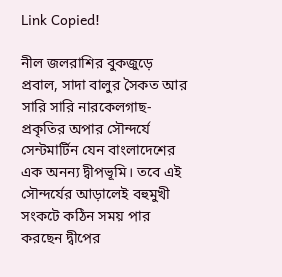Link Copied!

নীল জলরাশির বুকজুড়ে প্রবাল, সাদা বালুর সৈকত আর সারি সারি নারকেলগাছ-প্রকৃতির অপার সৌন্দর্যে সেন্টমার্টিন যেন বাংলাদেশের এক অনন্য দ্বীপভূমি। তবে এই সৌন্দর্যের আড়ালেই বহুমুখী সংকটে কঠিন সময় পার করছেন দ্বীপের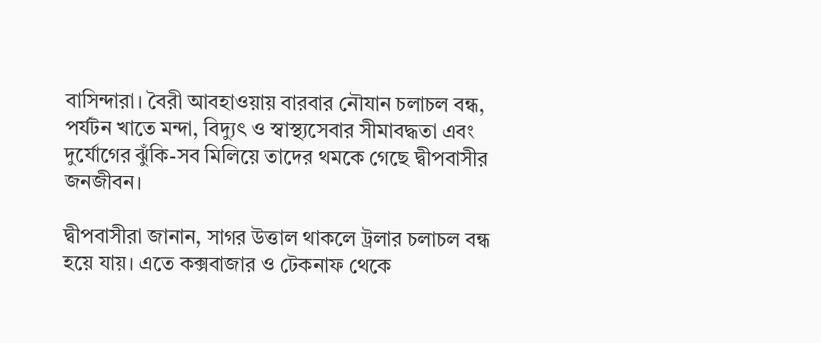বাসিন্দারা। বৈরী আবহাওয়ায় বারবার নৌযান চলাচল বন্ধ, পর্যটন খাতে মন্দা, বিদ্যুৎ ও স্বাস্থ্যসেবার সীমাবদ্ধতা এবং দুর্যোগের ঝুঁকি-সব মিলিয়ে তাদের থমকে গেছে দ্বীপবাসীর জনজীবন।

দ্বীপবাসীরা জানান, সাগর উত্তাল থাকলে ট্রলার চলাচল বন্ধ হয়ে যায়। এতে কক্সবাজার ও টেকনাফ থেকে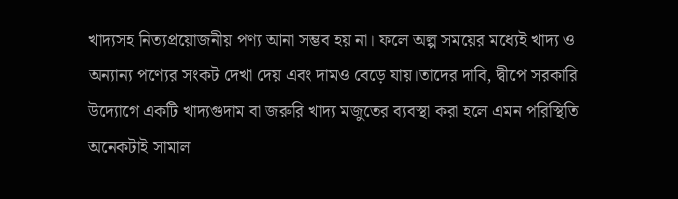খাদ্যসহ নিত্যপ্রয়োজনীয় পণ্য আনা সম্ভব হয় না। ফলে অল্প সময়ের মধ্যেই খাদ্য ও অন্যান্য পণ্যের সংকট দেখা দেয় এবং দামও বেড়ে যায়।তাদের দাবি, দ্বীপে সরকারি উদ্যোগে একটি খাদ্যগুদাম বা জরুরি খাদ্য মজুতের ব্যবস্থা করা হলে এমন পরিস্থিতি অনেকটাই সামাল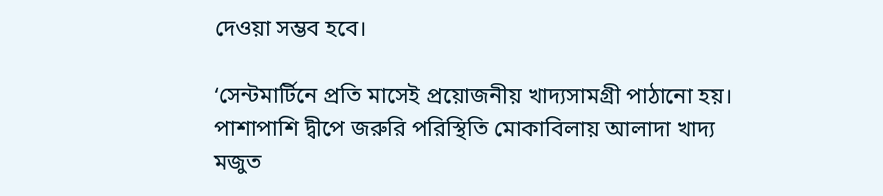দেওয়া সম্ভব হবে।

‘সেন্টমার্টিনে প্রতি মাসেই প্রয়োজনীয় খাদ্যসামগ্রী পাঠানো হয়। পাশাপাশি দ্বীপে জরুরি পরিস্থিতি মোকাবিলায় আলাদা খাদ্য মজুত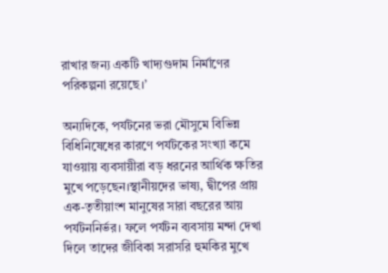রাখার জন্য একটি খাদ্যগুদাম নির্মাণের পরিকল্পনা রয়েছে।’

অন্যদিকে, পর্যটনের ভরা মৌসুমে বিভিন্ন বিধিনিষেধের কারণে পর্যটকের সংখ্যা কমে যাওয়ায় ব্যবসায়ীরা বড় ধরনের আর্থিক ক্ষতির মুখে পড়েছেন।স্থানীয়দের ভাষ্য, দ্বীপের প্রায় এক-তৃতীয়াংশ মানুষের সারা বছরের আয় পর্যটননির্ভর। ফলে পর্যটন ব্যবসায় মন্দা দেখা দিলে তাদের জীবিকা সরাসরি হুমকির মুখে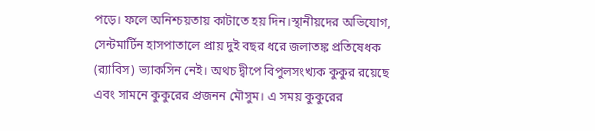পড়ে। ফলে অনিশ্চয়তায় কাটাতে হয় দিন।স্থানীয়দের অভিযোগ, সেন্টমার্টিন হাসপাতালে প্রায় দুই বছর ধরে জলাতঙ্ক প্রতিষেধক (র‍্যাবিস) ভ্যাকসিন নেই। অথচ দ্বীপে বিপুলসংখ্যক কুকুর রয়েছে এবং সামনে কুকুরের প্রজনন মৌসুম। এ সময় কুকুরের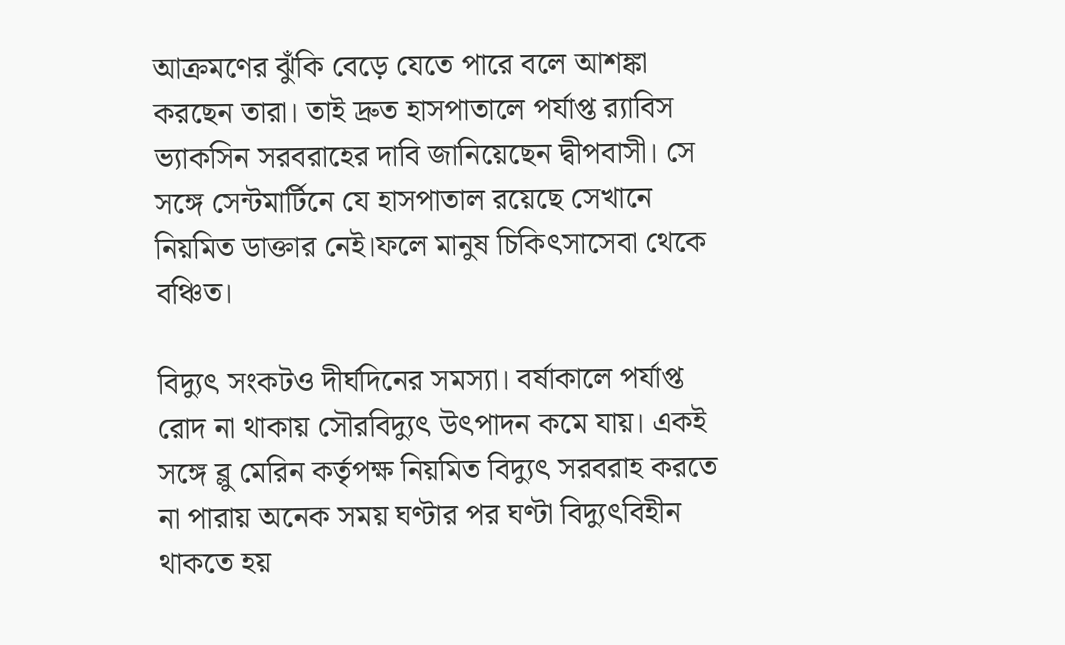আক্রমণের ঝুঁকি বেড়ে যেতে পারে বলে আশঙ্কা করছেন তারা। তাই দ্রুত হাসপাতালে পর্যাপ্ত র‍্যাবিস ভ্যাকসিন সরবরাহের দাবি জানিয়েছেন দ্বীপবাসী। সে সঙ্গে সেন্টমার্টিনে যে হাসপাতাল রয়েছে সেখানে নিয়মিত ডাক্তার নেই।ফলে মানুষ চিকিৎসাসেবা থেকে বঞ্চিত।

বিদ্যুৎ সংকটও দীর্ঘদিনের সমস্যা। বর্ষাকালে পর্যাপ্ত রোদ না থাকায় সৌরবিদ্যুৎ উৎপাদন কমে যায়। একই সঙ্গে ব্লু মেরিন কর্তৃপক্ষ নিয়মিত বিদ্যুৎ সরবরাহ করতে না পারায় অনেক সময় ঘণ্টার পর ঘণ্টা বিদ্যুৎবিহীন থাকতে হয়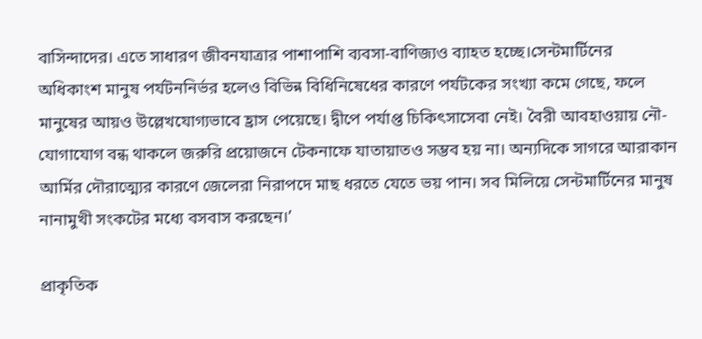বাসিন্দাদের। এতে সাধারণ জীবনযাত্রার পাশাপাশি ব্যবসা-বাণিজ্যও ব্যাহত হচ্ছে।সেন্টমার্টিনের অধিকাংশ মানুষ পর্যটননির্ভর হলেও বিভিন্ন বিধিনিষেধের কারণে পর্যটকের সংখ্যা কমে গেছে, ফলে মানুষের আয়ও উল্লেখযোগ্যভাবে হ্রাস পেয়েছে। দ্বীপে পর্যাপ্ত চিকিৎসাসেবা নেই। বৈরী আবহাওয়ায় নৌ-যোগাযোগ বন্ধ থাকলে জরুরি প্রয়োজনে টেকনাফে যাতায়াতও সম্ভব হয় না। অন্যদিকে সাগরে আরাকান আর্মির দৌরাত্ম্যের কারণে জেলেরা নিরাপদে মাছ ধরতে যেতে ভয় পান। সব মিলিয়ে সেন্টমার্টিনের মানুষ নানামুখী সংকটের মধ্যে বসবাস করছেন।’

প্রাকৃতিক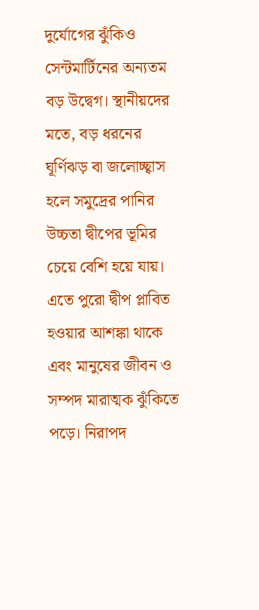দুর্যোগের ঝুঁকিও সেন্টমার্টিনের অন্যতম বড় উদ্বেগ। স্থানীয়দের মতে, বড় ধরনের ঘূর্ণিঝড় বা জলোচ্ছ্বাস হলে সমুদ্রের পানির উচ্চতা দ্বীপের ভূমির চেয়ে বেশি হয়ে যায়। এতে পুরো দ্বীপ প্লাবিত হওয়ার আশঙ্কা থাকে এবং মানুষের জীবন ও সম্পদ মারাত্মক ঝুঁকিতে পড়ে। নিরাপদ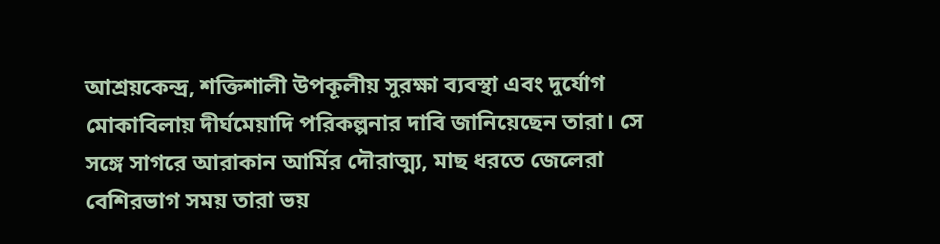আশ্রয়কেন্দ্র, শক্তিশালী উপকূলীয় সুরক্ষা ব্যবস্থা এবং দুর্যোগ মোকাবিলায় দীর্ঘমেয়াদি পরিকল্পনার দাবি জানিয়েছেন তারা। সে সঙ্গে সাগরে আরাকান আর্মির দৌরাত্ম্য, মাছ ধরতে জেলেরা বেশিরভাগ সময় তারা ভয়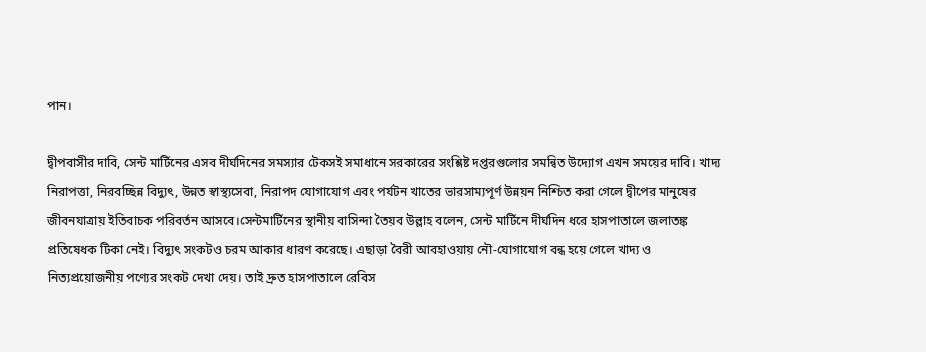পান।

দ্বীপবাসীর দাবি, সেন্ট মার্টিনের এসব দীর্ঘদিনের সমস্যার টেকসই সমাধানে সরকারের সংশ্লিষ্ট দপ্তরগুলোর সমন্বিত উদ্যোগ এখন সময়ের দাবি। খাদ্য নিরাপত্তা, নিরবচ্ছিন্ন বিদ্যুৎ, উন্নত স্বাস্থ্যসেবা, নিরাপদ যোগাযোগ এবং পর্যটন খাতের ভারসাম্যপূর্ণ উন্নয়ন নিশ্চিত করা গেলে দ্বীপের মানুষের জীবনযাত্রায় ইতিবাচক পরিবর্তন আসবে।সেন্টমার্টিনের স্থানীয় বাসিন্দা তৈয়ব উল্লাহ বলেন, সেন্ট মার্টিনে দীর্ঘদিন ধরে হাসপাতালে জলাতঙ্ক প্রতিষেধক টিকা নেই। বিদ্যুৎ সংকটও চরম আকার ধারণ করেছে। এছাড়া বৈরী আবহাওয়ায় নৌ-যোগাযোগ বন্ধ হয়ে গেলে খাদ্য ও নিত্যপ্রয়োজনীয় পণ্যের সংকট দেখা দেয়। তাই দ্রুত হাসপাতালে রেবিস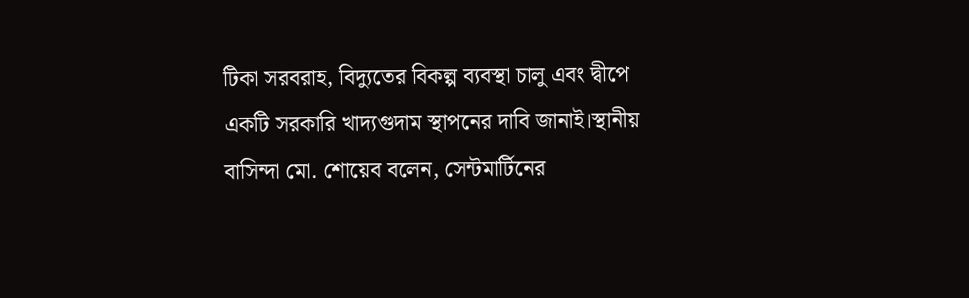টিকা সরবরাহ, বিদ্যুতের বিকল্প ব্যবস্থা চালু এবং দ্বীপে একটি সরকারি খাদ্যগুদাম স্থাপনের দাবি জানাই।স্থানীয় বাসিন্দা মো. শোয়েব বলেন, সেন্টমার্টিনের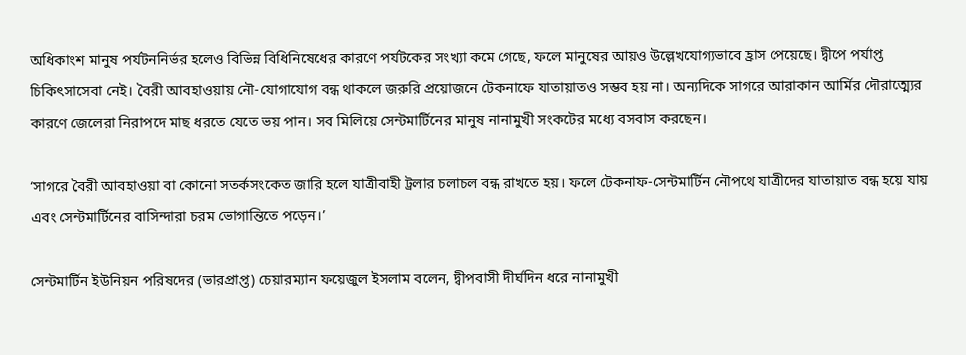অধিকাংশ মানুষ পর্যটননির্ভর হলেও বিভিন্ন বিধিনিষেধের কারণে পর্যটকের সংখ্যা কমে গেছে, ফলে মানুষের আয়ও উল্লেখযোগ্যভাবে হ্রাস পেয়েছে। দ্বীপে পর্যাপ্ত চিকিৎসাসেবা নেই। বৈরী আবহাওয়ায় নৌ-যোগাযোগ বন্ধ থাকলে জরুরি প্রয়োজনে টেকনাফে যাতায়াতও সম্ভব হয় না। অন্যদিকে সাগরে আরাকান আর্মির দৌরাত্ম্যের কারণে জেলেরা নিরাপদে মাছ ধরতে যেতে ভয় পান। সব মিলিয়ে সেন্টমার্টিনের মানুষ নানামুখী সংকটের মধ্যে বসবাস করছেন।

‘সাগরে বৈরী আবহাওয়া বা কোনো সতর্কসংকেত জারি হলে যাত্রীবাহী ট্রলার চলাচল বন্ধ রাখতে হয়। ফলে টেকনাফ-সেন্টমার্টিন নৌপথে যাত্রীদের যাতায়াত বন্ধ হয়ে যায় এবং সেন্টমার্টিনের বাসিন্দারা চরম ভোগান্তিতে পড়েন।’

সেন্টমার্টিন ইউনিয়ন পরিষদের (ভারপ্রাপ্ত) চেয়ারম্যান ফয়েজুল ইসলাম বলেন, দ্বীপবাসী দীর্ঘদিন ধরে নানামুখী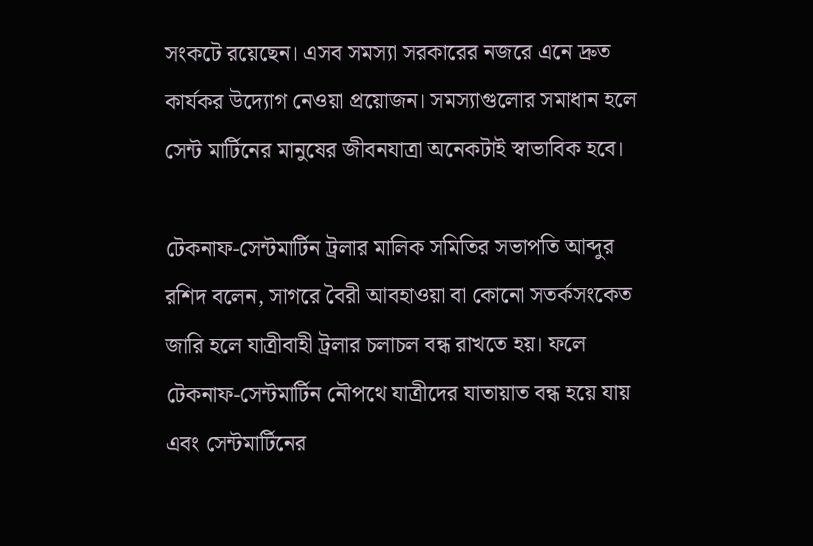সংকটে রয়েছেন। এসব সমস্যা সরকারের নজরে এনে দ্রুত কার্যকর উদ্যোগ নেওয়া প্রয়োজন। সমস্যাগুলোর সমাধান হলে সেন্ট মার্টিনের মানুষের জীবনযাত্রা অনেকটাই স্বাভাবিক হবে।

টেকনাফ-সেন্টমার্টিন ট্রলার মালিক সমিতির সভাপতি আব্দুর রশিদ বলেন, সাগরে বৈরী আবহাওয়া বা কোনো সতর্কসংকেত জারি হলে যাত্রীবাহী ট্রলার চলাচল বন্ধ রাখতে হয়। ফলে টেকনাফ-সেন্টমার্টিন নৌপথে যাত্রীদের যাতায়াত বন্ধ হয়ে যায় এবং সেন্টমার্টিনের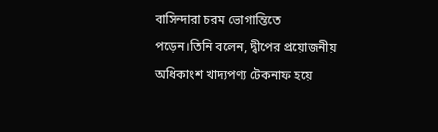বাসিন্দারা চরম ভোগান্তিতে পড়েন।তিনি বলেন, দ্বীপের প্রয়োজনীয় অধিকাংশ খাদ্যপণ্য টেকনাফ হয়ে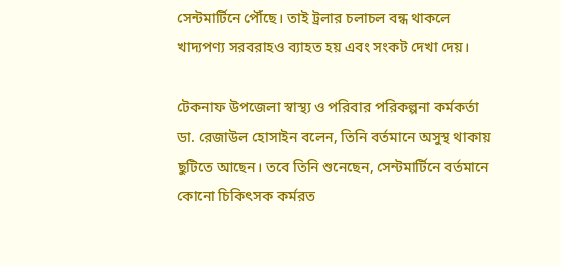সেন্টমার্টিনে পৌঁছে। তাই ট্রলার চলাচল বন্ধ থাকলে খাদ্যপণ্য সরবরাহও ব্যাহত হয় এবং সংকট দেখা দেয়।

টেকনাফ উপজেলা স্বাস্থ্য ও পরিবার পরিকল্পনা কর্মকর্তা ডা. রেজাউল হোসাইন বলেন, তিনি বর্তমানে অসুস্থ থাকায় ছুটিতে আছেন। তবে তিনি শুনেছেন, সেন্টমার্টিনে বর্তমানে কোনো চিকিৎসক কর্মরত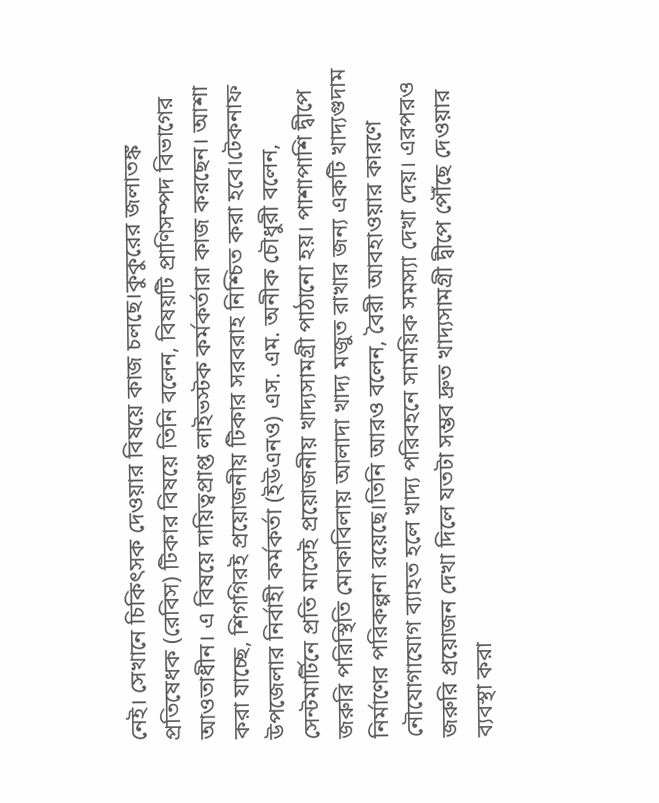নেই। সেখানে চিকিৎসক দেওয়ার বিষয়ে কাজ চলছে।কুকুরের জলাতঙ্ক প্রতিষেধক (রেবিস) টিকার বিষয়ে তিনি বলেন, বিষয়টি প্রাণিসম্পদ বিভাগের আওতাধীন। এ বিষয়ে দায়িত্বপ্রাপ্ত লাইভস্টক কর্মকর্তারা কাজ করছেন। আশা করা যাচ্ছে, শিগগিরই প্রয়োজনীয় টিকার সরবরাহ নিশ্চিত করা হবে।টেকনাফ উপজেলার নির্বাহী কর্মকর্তা (ইউএনও) এস. এম. অনীক চৌধুরী বলেন, সেন্টমার্টিনে প্রতি মাসেই প্রয়োজনীয় খাদ্যসামগ্রী পাঠানো হয়। পাশাপাশি দ্বীপে জরুরি পরিস্থিতি মোকাবিলায় আলাদা খাদ্য মজুত রাখার জন্য একটি খাদ্যগুদাম নির্মাণের পরিকল্পনা রয়েছে।তিনি আরও বলেন, বৈরী আবহাওয়ার কারণে নৌযোগাযোগ ব্যাহত হলে খাদ্য পরিবহনে সাময়িক সমস্যা দেখা দেয়। এরপরও জরুরি প্রয়োজন দেখা দিলে যতটা সম্ভব দ্রুত খাদ্যসামগ্রী দ্বীপে পৌঁছে দেওয়ার ব্যবস্থা করা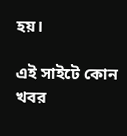হয়।

এই সাইটে কোন খবর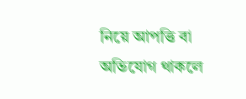নিয়ে আপত্তি বা অভিযোগ থাকলে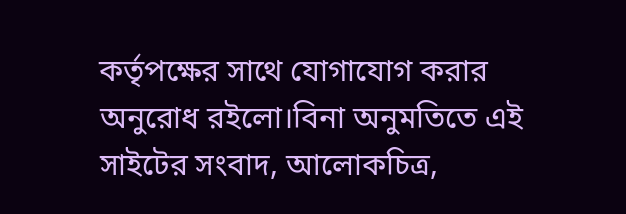কর্তৃপক্ষের সাথে যোগাযোগ করার অনুরোধ রইলো।বিনা অনুমতিতে এই সাইটের সংবাদ, আলোকচিত্র,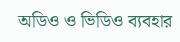অডিও ও ভিডিও ব্যবহার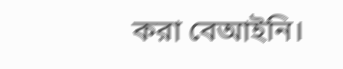করা বেআইনি।